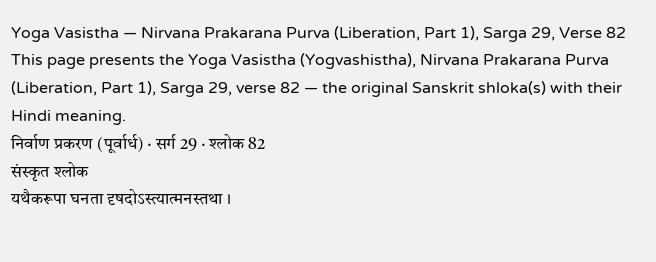Yoga Vasistha — Nirvana Prakarana Purva (Liberation, Part 1), Sarga 29, Verse 82
This page presents the Yoga Vasistha (Yogvashistha), Nirvana Prakarana Purva (Liberation, Part 1), Sarga 29, verse 82 — the original Sanskrit shloka(s) with their Hindi meaning.
निर्वाण प्रकरण (पूर्वार्ध) · सर्ग 29 · श्लोक 82
संस्कृत श्लोक
यथैकरूपा घनता दृषदोऽस्त्यात्मनस्तथा ।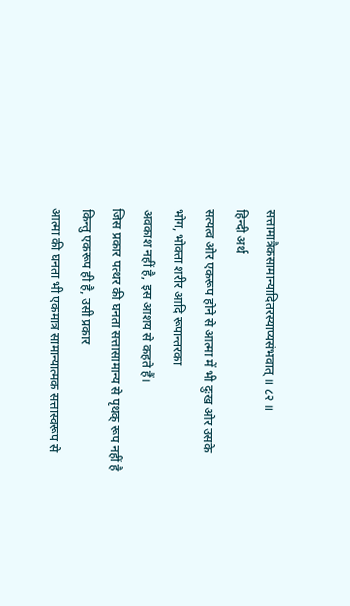सत्तामात्रैकसामान्यादितरस्याप्यसंभवात् ॥ ८२ ॥
हिन्दी अर्थ
सत्यत्व ओर एकरूप होने से आत्मा में भी दुःख ओर उसके भोग, भोक्ता शरीर आदि रूपान्तरका
अवकाश नहीं है, इस आशय से कहते हैं।
जिस प्रकार पत्थर की घनता सत्तासामान्य से पृथक् रूप नहीं है किन्तु एकरूप ही है, उसी प्रकार
आत्मा की घनता भी एकमात्र सामान्यात्मक सत्तास्वरूप से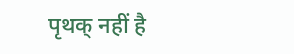पृथक् नहीं है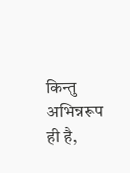किन्तु अभिन्नरूप ही है,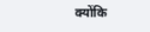क्योंकि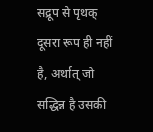सद्रूप से पृथक् दूसरा रूप ही नहीं है, अर्थात् जो सद्धिन्न है उसकी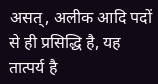असत्, अलीक आदि पदों
से ही प्रसिद्धि है, यह तात्पर्य है